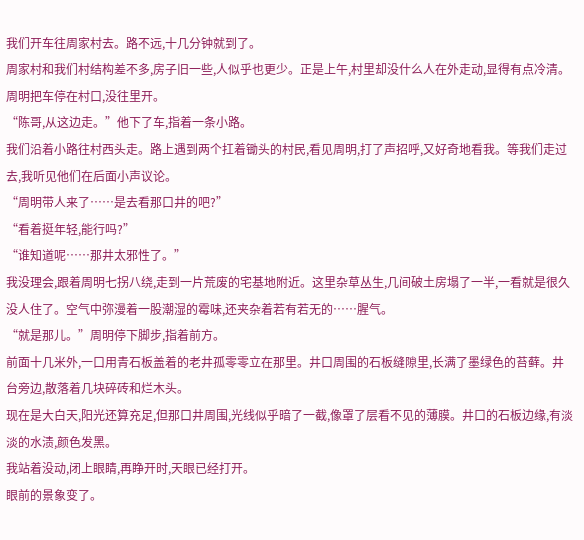我们开车往周家村去。路不远,十几分钟就到了。
周家村和我们村结构差不多,房子旧一些,人似乎也更少。正是上午,村里却没什么人在外走动,显得有点冷清。
周明把车停在村口,没往里开。
“陈哥,从这边走。”他下了车,指着一条小路。
我们沿着小路往村西头走。路上遇到两个扛着锄头的村民,看见周明,打了声招呼,又好奇地看我。等我们走过去,我听见他们在后面小声议论。
“周明带人来了……是去看那口井的吧?”
“看着挺年轻,能行吗?”
“谁知道呢……那井太邪性了。”
我没理会,跟着周明七拐八绕,走到一片荒废的宅基地附近。这里杂草丛生,几间破土房塌了一半,一看就是很久没人住了。空气中弥漫着一股潮湿的霉味,还夹杂着若有若无的……腥气。
“就是那儿。”周明停下脚步,指着前方。
前面十几米外,一口用青石板盖着的老井孤零零立在那里。井口周围的石板缝隙里,长满了墨绿色的苔藓。井台旁边,散落着几块碎砖和烂木头。
现在是大白天,阳光还算充足,但那口井周围,光线似乎暗了一截,像罩了层看不见的薄膜。井口的石板边缘,有淡淡的水渍,颜色发黑。
我站着没动,闭上眼睛,再睁开时,天眼已经打开。
眼前的景象变了。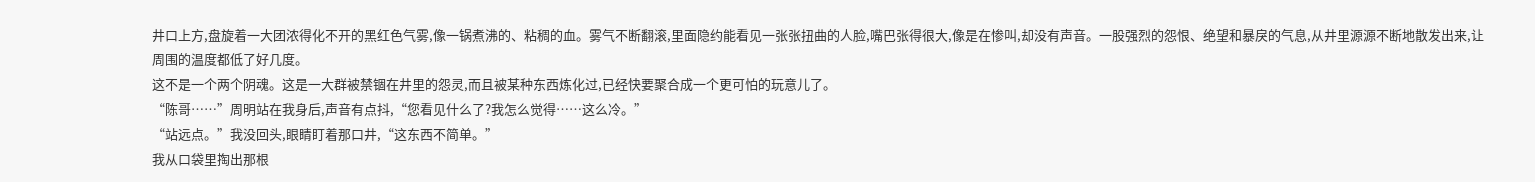井口上方,盘旋着一大团浓得化不开的黑红色气雾,像一锅煮沸的、粘稠的血。雾气不断翻滚,里面隐约能看见一张张扭曲的人脸,嘴巴张得很大,像是在惨叫,却没有声音。一股强烈的怨恨、绝望和暴戾的气息,从井里源源不断地散发出来,让周围的温度都低了好几度。
这不是一个两个阴魂。这是一大群被禁锢在井里的怨灵,而且被某种东西炼化过,已经快要聚合成一个更可怕的玩意儿了。
“陈哥……”周明站在我身后,声音有点抖,“您看见什么了?我怎么觉得……这么冷。”
“站远点。”我没回头,眼睛盯着那口井,“这东西不简单。”
我从口袋里掏出那根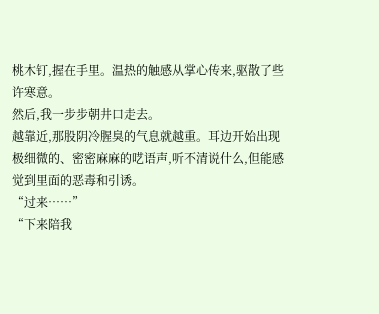桃木钉,握在手里。温热的触感从掌心传来,驱散了些许寒意。
然后,我一步步朝井口走去。
越靠近,那股阴冷腥臭的气息就越重。耳边开始出现极细微的、密密麻麻的呓语声,听不清说什么,但能感觉到里面的恶毒和引诱。
“过来……”
“下来陪我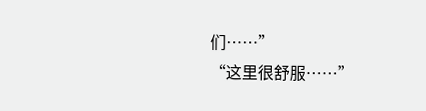们……”
“这里很舒服……”